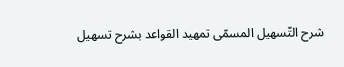شرح التّسهيل المسمّى تمهيد القواعد بشرح تسهيل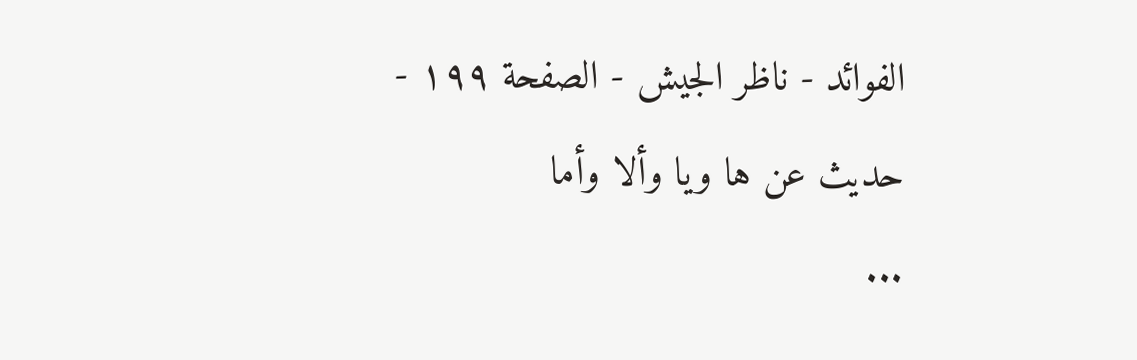الفوائد - ناظر الجيش - الصفحة ١٩٩ - حديث عن ها ويا وألا وأما
...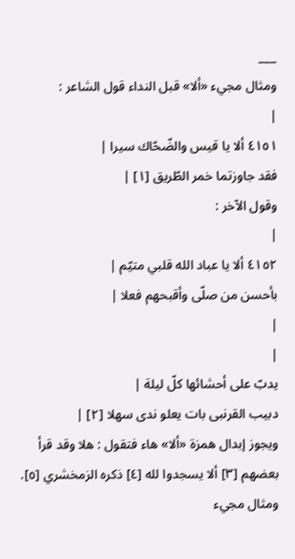___
ومثال مجيء «ألا» قبل النداء قول الشاعر :
|
٤١٥١ ألا يا قيس والضّحّاك سيرا |
فقد جاوزتما خمر الطّريق [١] |
وقول الآخر :
|
٤١٥٢ ألا يا عباد الله قلبي متيّم |
بأحسن من صلّى وأقبحهم فعلا |
|
|
يدبّ على أحشائها كلّ ليلة |
دبيب القرنبى بات يعلو ندى سهلا [٢] |
ويجوز إبدال همزة «ألا» هاء فتقول : هلا وقد قرأ بعضهم [٣] ألا يسجدوا لله [٤] ذكره الزمخشري [٥].
ومثال مجيء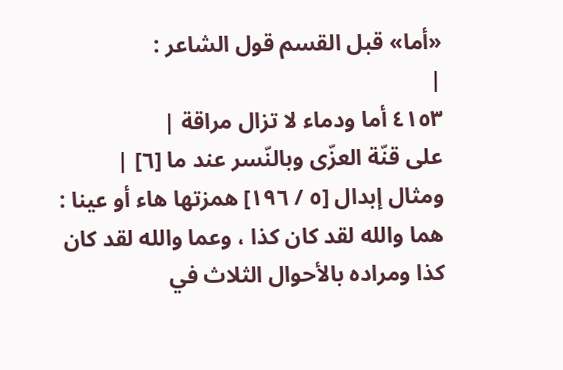«أما» قبل القسم قول الشاعر :
|
٤١٥٣ أما ودماء لا تزال مراقة |
على قنّة العزّى وبالنّسر عند ما [٦] |
ومثال إبدال [٥ / ١٩٦] همزتها هاء أو عينا : هما والله لقد كان كذا ، وعما والله لقد كان كذا ومراده بالأحوال الثلاث في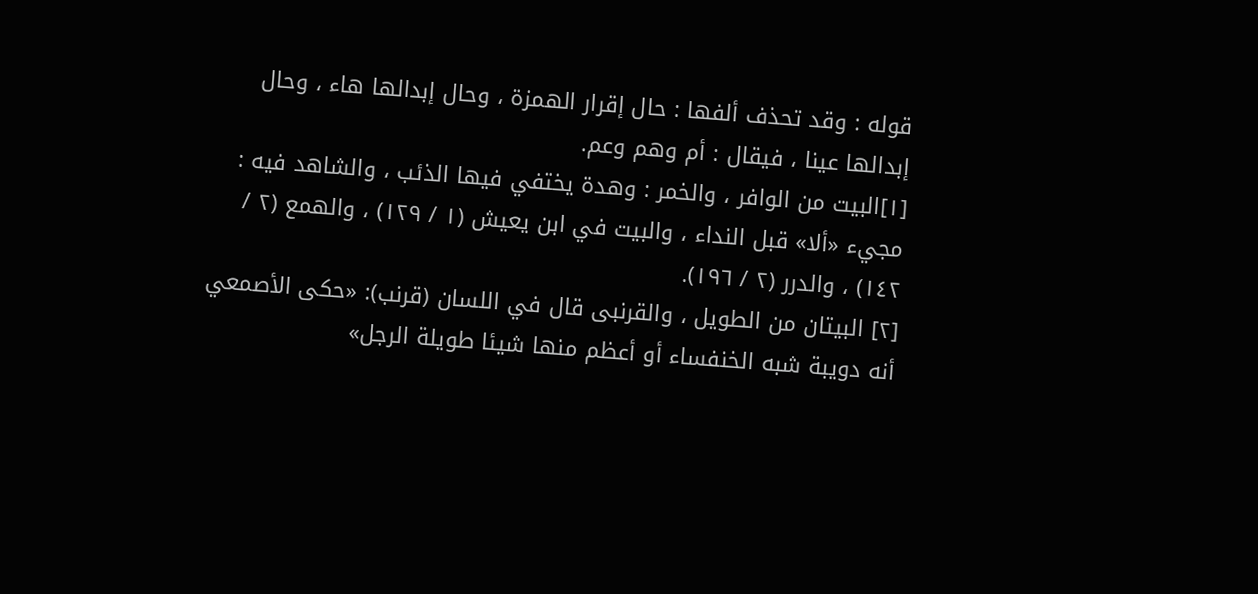قوله : وقد تحذف ألفها : حال إقرار الهمزة ، وحال إبدالها هاء ، وحال إبدالها عينا ، فيقال : أم وهم وعم.
[١]البيت من الوافر ، والخمر : وهدة يختفي فيها الذئب ، والشاهد فيه : مجيء «ألا» قبل النداء ، والبيت في ابن يعيش (١ / ١٢٩) ، والهمع (٢ / ١٤٢) ، والدرر (٢ / ١٩٦).
[٢] البيتان من الطويل ، والقرنبى قال في اللسان (قرنب): «حكى الأصمعي أنه دويبة شبه الخنفساء أو أعظم منها شيئا طويلة الرجل»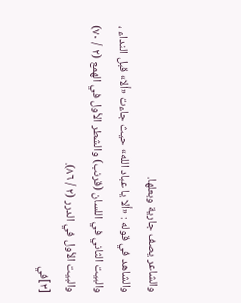والشاعر يصف جارية وبعلها.
والشاهد في قوله : «ألا يا عباد الله» حيث جاءت «ألا» قبل النداء ، والبيت الثاني في اللسان (قرنب) والشطر الأول في الهمع (٢ / ٧٠) والبيت الأول في الدرر (٢ / ٨٦).
[٣]في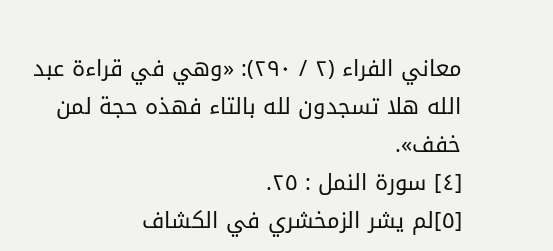معاني الفراء (٢ / ٢٩٠): «وهي في قراءة عبد الله هلا تسجدون لله بالتاء فهذه حجة لمن خفف».
[٤] سورة النمل : ٢٥.
[٥]لم يشر الزمخشري في الكشاف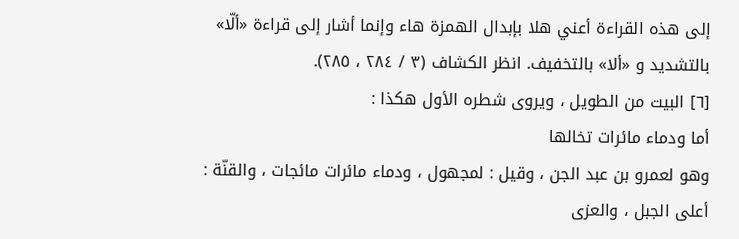إلى هذه القراءة أعني هلا بإبدال الهمزة هاء وإنما أشار إلى قراءة «ألّا» بالتشديد و «ألا» بالتخفيف. انظر الكشاف (٣ / ٢٨٤ ، ٢٨٥).
[٦] البيت من الطويل ، ويروى شطره الأول هكذا :
أما ودماء مائرات تخالها
وهو لعمرو بن عبد الجن ، وقيل : لمجهول ، ودماء مائرات مائجات ، والقنّة : أعلى الجبل ، والعزى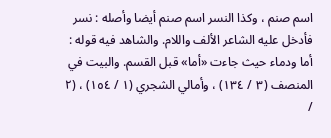اسم صنم ، وكذا النسر اسم صنم أيضا وأصله : نسر فأدخل عليه الشاعر الألف واللام. والشاهد فيه قوله : أما ودماء حيث جاءت «أما» قبل القسم. والبيت في المنصف (٣ / ١٣٤) ، وأمالي الشجري (١ / ١٥٤) ، (٢ /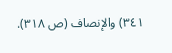٣٤١) والإنصاف (ص ٣١٨).